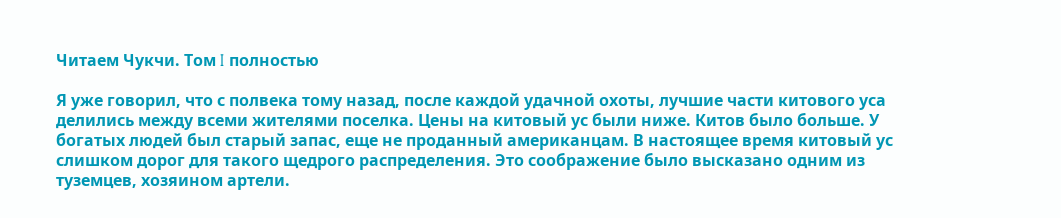Читаем Чукчи. Том I полностью

Я уже говорил, что с полвека тому назад, после каждой удачной охоты, лучшие части китового уса делились между всеми жителями поселка. Цены на китовый ус были ниже. Китов было больше. У богатых людей был старый запас, еще не проданный американцам. В настоящее время китовый ус слишком дорог для такого щедрого распределения. Это соображение было высказано одним из туземцев, хозяином артели.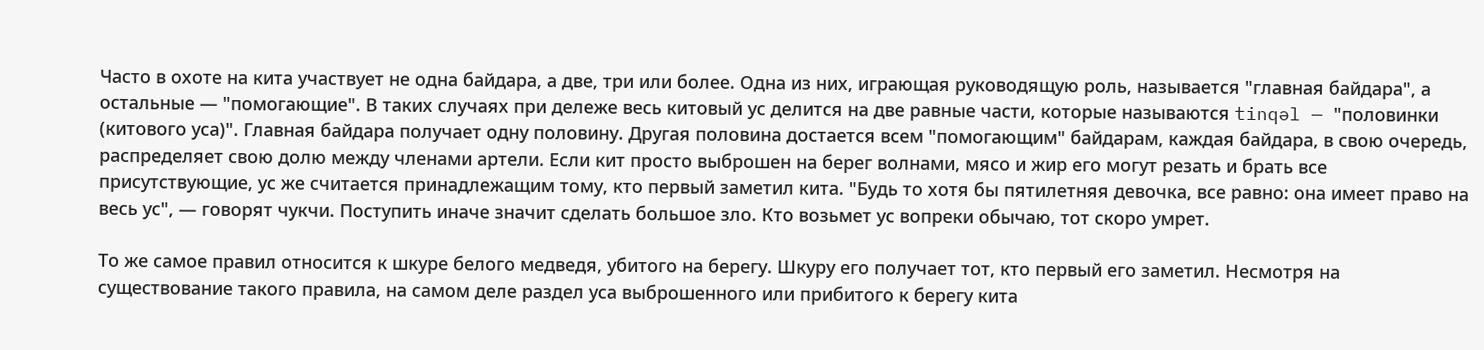Часто в охоте на кита участвует не одна байдара, а две, три или более. Одна из них, играющая руководящую роль, называется "главная байдара", а остальные — "помогающие". В таких случаях при дележе весь китовый ус делится на две равные части, которые называются tinqəl — "половинки (китового уса)". Главная байдара получает одну половину. Другая половина достается всем "помогающим" байдарам, каждая байдара, в свою очередь, распределяет свою долю между членами артели. Если кит просто выброшен на берег волнами, мясо и жир его могут резать и брать все присутствующие, ус же считается принадлежащим тому, кто первый заметил кита. "Будь то хотя бы пятилетняя девочка, все равно: она имеет право на весь ус", — говорят чукчи. Поступить иначе значит сделать большое зло. Кто возьмет ус вопреки обычаю, тот скоро умрет.

То же самое правил относится к шкуре белого медведя, убитого на берегу. Шкуру его получает тот, кто первый его заметил. Несмотря на существование такого правила, на самом деле раздел уса выброшенного или прибитого к берегу кита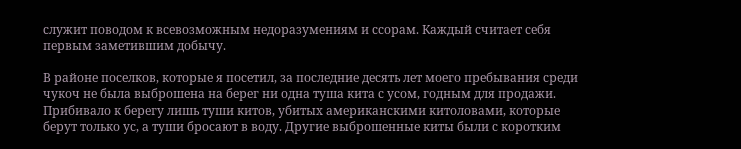служит поводом к всевозможным недоразумениям и ссорам. Каждый считает себя первым заметившим добычу.

В районе поселков, которые я посетил, за последние десять лет моего пребывания среди чукоч не была выброшена на берег ни одна туша кита с усом, годным для продажи. Прибивало к берегу лишь туши китов, убитых американскими китоловами, которые берут только ус, а туши бросают в воду. Другие выброшенные киты были с коротким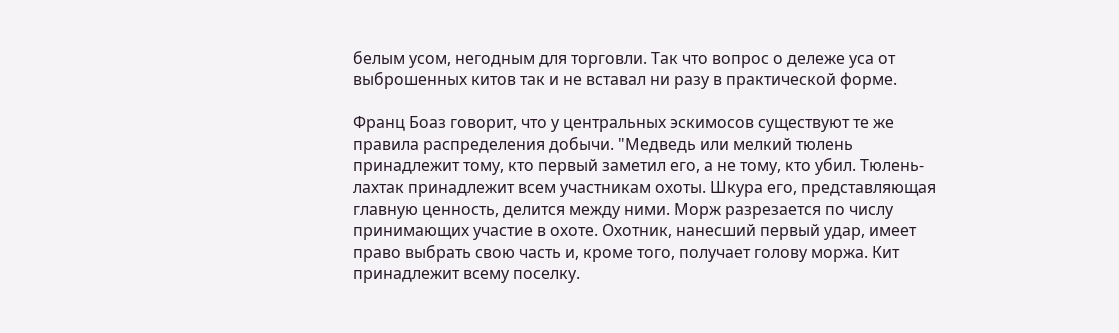белым усом, негодным для торговли. Так что вопрос о дележе уса от выброшенных китов так и не вставал ни разу в практической форме.

Франц Боаз говорит, что у центральных эскимосов существуют те же правила распределения добычи. "Медведь или мелкий тюлень принадлежит тому, кто первый заметил его, а не тому, кто убил. Тюлень-лахтак принадлежит всем участникам охоты. Шкура его, представляющая главную ценность, делится между ними. Морж разрезается по числу принимающих участие в охоте. Охотник, нанесший первый удар, имеет право выбрать свою часть и, кроме того, получает голову моржа. Кит принадлежит всему поселку.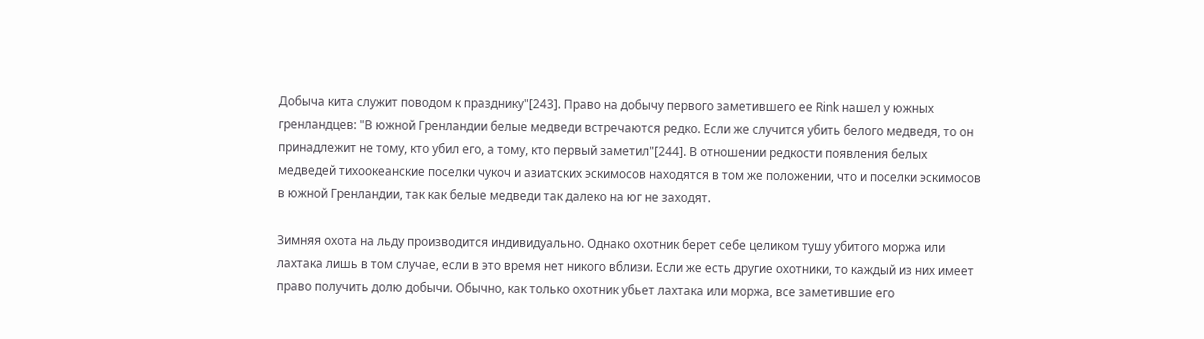Добыча кита служит поводом к празднику"[243]. Право на добычу первого заметившего ее Rink нашел у южных гренландцев: "В южной Гренландии белые медведи встречаются редко. Если же случится убить белого медведя, то он принадлежит не тому, кто убил его, а тому, кто первый заметил"[244]. В отношении редкости появления белых медведей тихоокеанские поселки чукоч и азиатских эскимосов находятся в том же положении, что и поселки эскимосов в южной Гренландии, так как белые медведи так далеко на юг не заходят.

Зимняя охота на льду производится индивидуально. Однако охотник берет себе целиком тушу убитого моржа или лахтака лишь в том случае, если в это время нет никого вблизи. Если же есть другие охотники, то каждый из них имеет право получить долю добычи. Обычно, как только охотник убьет лахтака или моржа, все заметившие его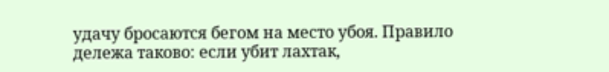удачу бросаются бегом на место убоя. Правило дележа таково: если убит лахтак,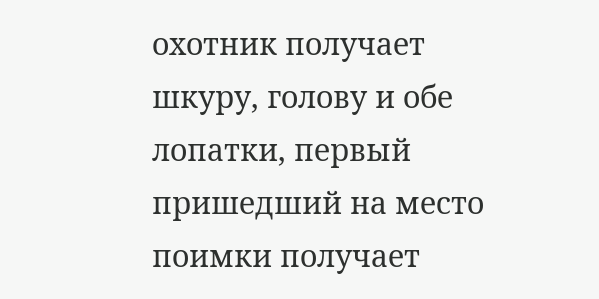охотник получает шкуру, голову и обе лопатки, первый пришедший на место поимки получает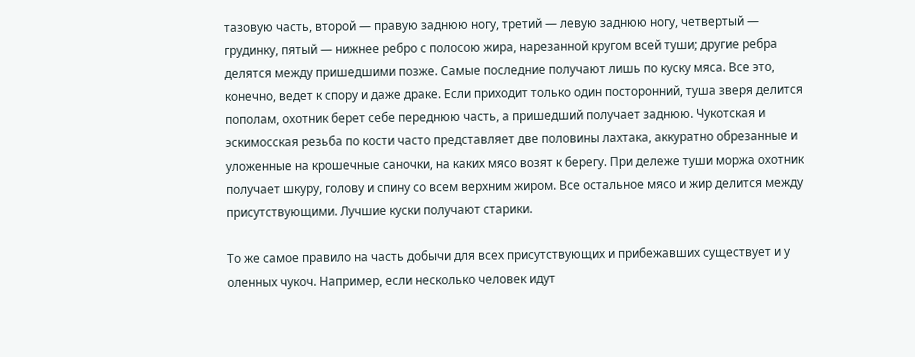тазовую часть, второй — правую заднюю ногу, третий — левую заднюю ногу, четвертый — грудинку, пятый — нижнее ребро с полосою жира, нарезанной кругом всей туши; другие ребра делятся между пришедшими позже. Самые последние получают лишь по куску мяса. Все это, конечно, ведет к спору и даже драке. Если приходит только один посторонний, туша зверя делится пополам, охотник берет себе переднюю часть, а пришедший получает заднюю. Чукотская и эскимосская резьба по кости часто представляет две половины лахтака, аккуратно обрезанные и уложенные на крошечные саночки, на каких мясо возят к берегу. При дележе туши моржа охотник получает шкуру, голову и спину со всем верхним жиром. Все остальное мясо и жир делится между присутствующими. Лучшие куски получают старики.

То же самое правило на часть добычи для всех присутствующих и прибежавших существует и у оленных чукоч. Например, если несколько человек идут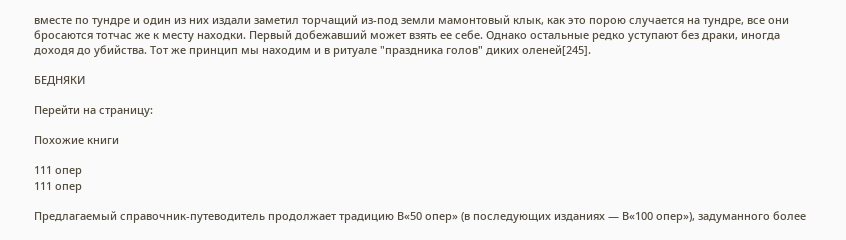вместе по тундре и один из них издали заметил торчащий из-под земли мамонтовый клык, как это порою случается на тундре, все они бросаются тотчас же к месту находки. Первый добежавший может взять ее себе. Однако остальные редко уступают без драки, иногда доходя до убийства. Тот же принцип мы находим и в ритуале "праздника голов" диких оленей[245].

БЕДНЯКИ

Перейти на страницу:

Похожие книги

111 опер
111 опер

Предлагаемый справочник-путеводитель продолжает традицию В«50 опер» (в последующих изданиях — В«100 опер»), задуманного более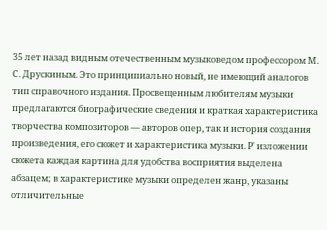35 лет назад видным отечественным музыковедом профессором М. С. Друскиным. Это принципиально новый, не имеющий аналогов тип справочного издания. Просвещенным любителям музыки предлагаются биографические сведения и краткая характеристика творчества композиторов — авторов опер, так и история создания произведения, его сюжет и характеристика музыки. Р' изложении сюжета каждая картина для удобства восприятия выделена абзацем; в характеристике музыки определен жанр, указаны отличительные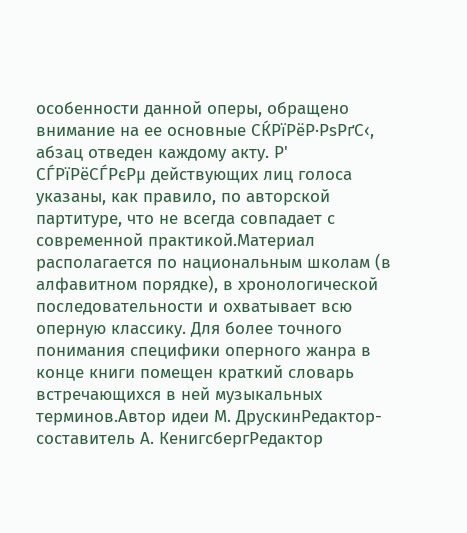особенности данной оперы, обращено внимание на ее основные СЌРїРёР·РѕРґС‹, абзац отведен каждому акту. Р' СЃРїРёСЃРєРµ действующих лиц голоса указаны, как правило, по авторской партитуре, что не всегда совпадает с современной практикой.Материал располагается по национальным школам (в алфавитном порядке), в хронологической последовательности и охватывает всю оперную классику. Для более точного понимания специфики оперного жанра в конце книги помещен краткий словарь встречающихся в ней музыкальных терминов.Автор идеи М. ДрускинРедактор-составитель А. КенигсбергРедактор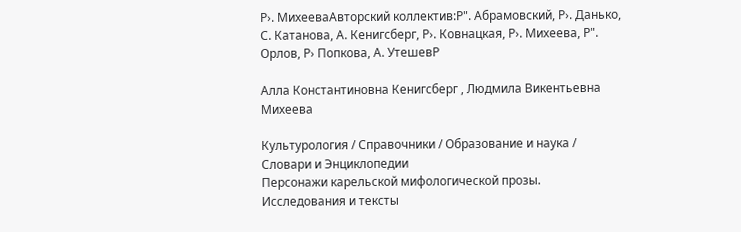Р›. МихееваАвторский коллектив:Р". Абрамовский, Р›. Данько, С. Катанова, А. Кенигсберг, Р›. Ковнацкая, Р›. Михеева, Р". Орлов, Р› Попкова, А. УтешевР

Алла Константиновна Кенигсберг , Людмила Викентьевна Михеева

Культурология / Справочники / Образование и наука / Словари и Энциклопедии
Персонажи карельской мифологической прозы. Исследования и тексты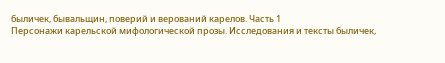быличек, бывальщин, поверий и верований карелов. Часть 1
Персонажи карельской мифологической прозы. Исследования и тексты быличек,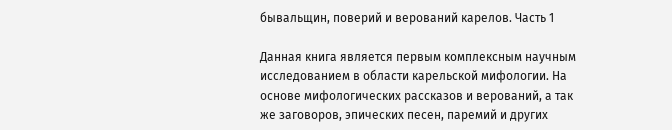бывальщин, поверий и верований карелов. Часть 1

Данная книга является первым комплексным научным исследованием в области карельской мифологии. На основе мифологических рассказов и верований, а так же заговоров, эпических песен, паремий и других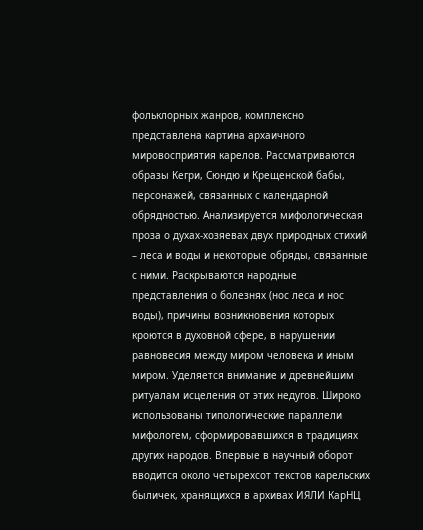фольклорных жанров, комплексно представлена картина архаичного мировосприятия карелов. Рассматриваются образы Кегри, Сюндю и Крещенской бабы, персонажей, связанных с календарной обрядностью. Анализируется мифологическая проза о духах-хозяевах двух природных стихий – леса и воды и некоторые обряды, связанные с ними. Раскрываются народные представления о болезнях (нос леса и нос воды), причины возникновения которых кроются в духовной сфере, в нарушении равновесия между миром человека и иным миром. Уделяется внимание и древнейшим ритуалам исцеления от этих недугов. Широко использованы типологические параллели мифологем, сформировавшихся в традициях других народов. Впервые в научный оборот вводится около четырехсот текстов карельских быличек, хранящихся в архивах ИЯЛИ КарНЦ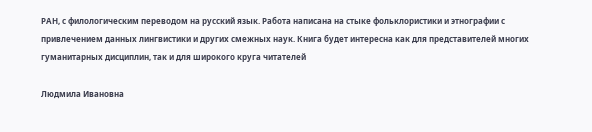РАН, с филологическим переводом на русский язык. Работа написана на стыке фольклористики и этнографии с привлечением данных лингвистики и других смежных наук. Книга будет интересна как для представителей многих гуманитарных дисциплин, так и для широкого круга читателей

Людмила Ивановна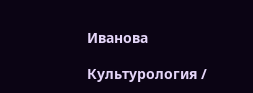Иванова

Культурология /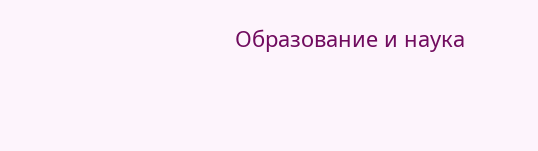Образование и наука